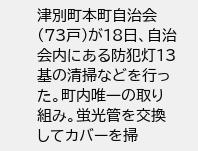津別町本町自治会(73戸)が18日、自治会内にある防犯灯13基の清掃などを行った。町内唯一の取り組み。蛍光管を交換してカバーを掃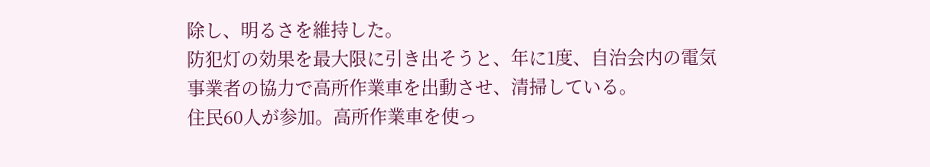除し、明るさを維持した。
防犯灯の効果を最大限に引き出そうと、年に1度、自治会内の電気事業者の協力で高所作業車を出動させ、清掃している。
住民60人が参加。高所作業車を使っ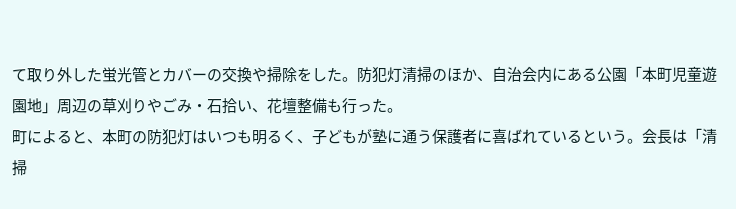て取り外した蛍光管とカバーの交換や掃除をした。防犯灯清掃のほか、自治会内にある公園「本町児童遊園地」周辺の草刈りやごみ・石拾い、花壇整備も行った。
町によると、本町の防犯灯はいつも明るく、子どもが塾に通う保護者に喜ばれているという。会長は「清掃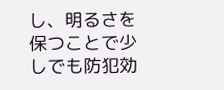し、明るさを保つことで少しでも防犯効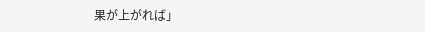果が上がれば」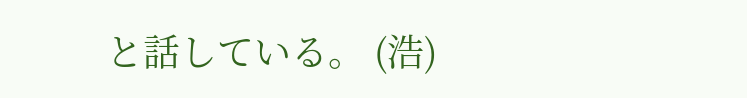と話している。 (浩)